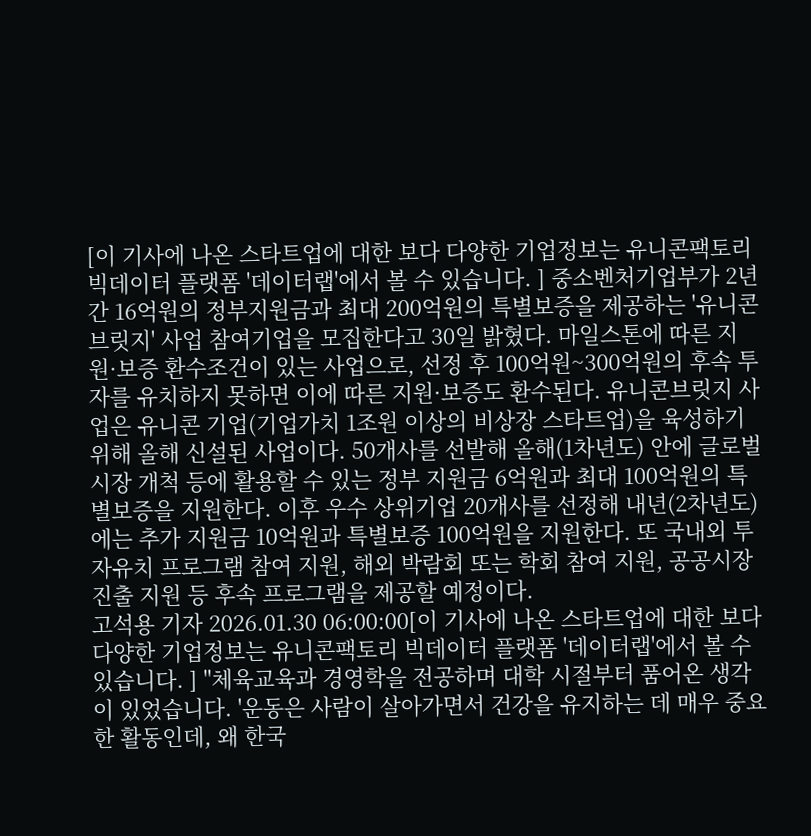[이 기사에 나온 스타트업에 대한 보다 다양한 기업정보는 유니콘팩토리 빅데이터 플랫폼 '데이터랩'에서 볼 수 있습니다. ] 중소벤처기업부가 2년간 16억원의 정부지원금과 최대 200억원의 특별보증을 제공하는 '유니콘 브릿지' 사업 참여기업을 모집한다고 30일 밝혔다. 마일스톤에 따른 지원·보증 환수조건이 있는 사업으로, 선정 후 100억원~300억원의 후속 투자를 유치하지 못하면 이에 따른 지원·보증도 환수된다. 유니콘브릿지 사업은 유니콘 기업(기업가치 1조원 이상의 비상장 스타트업)을 육성하기 위해 올해 신설된 사업이다. 50개사를 선발해 올해(1차년도) 안에 글로벌 시장 개척 등에 활용할 수 있는 정부 지원금 6억원과 최대 100억원의 특별보증을 지원한다. 이후 우수 상위기업 20개사를 선정해 내년(2차년도)에는 추가 지원금 10억원과 특별보증 100억원을 지원한다. 또 국내외 투자유치 프로그램 참여 지원, 해외 박람회 또는 학회 참여 지원, 공공시장 진출 지원 등 후속 프로그램을 제공할 예정이다.
고석용 기자 2026.01.30 06:00:00[이 기사에 나온 스타트업에 대한 보다 다양한 기업정보는 유니콘팩토리 빅데이터 플랫폼 '데이터랩'에서 볼 수 있습니다. ] "체육교육과 경영학을 전공하며 대학 시절부터 품어온 생각이 있었습니다. '운동은 사람이 살아가면서 건강을 유지하는 데 매우 중요한 활동인데, 왜 한국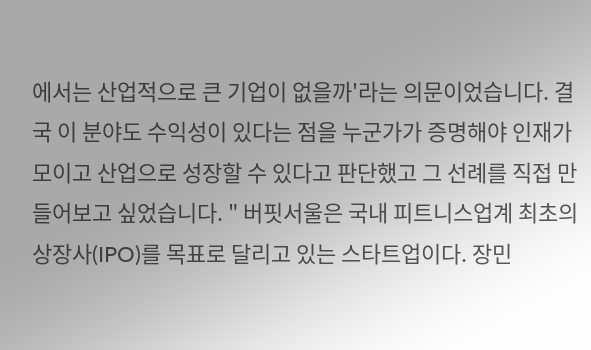에서는 산업적으로 큰 기업이 없을까'라는 의문이었습니다. 결국 이 분야도 수익성이 있다는 점을 누군가가 증명해야 인재가 모이고 산업으로 성장할 수 있다고 판단했고 그 선례를 직접 만들어보고 싶었습니다. " 버핏서울은 국내 피트니스업계 최초의 상장사(IPO)를 목표로 달리고 있는 스타트업이다. 장민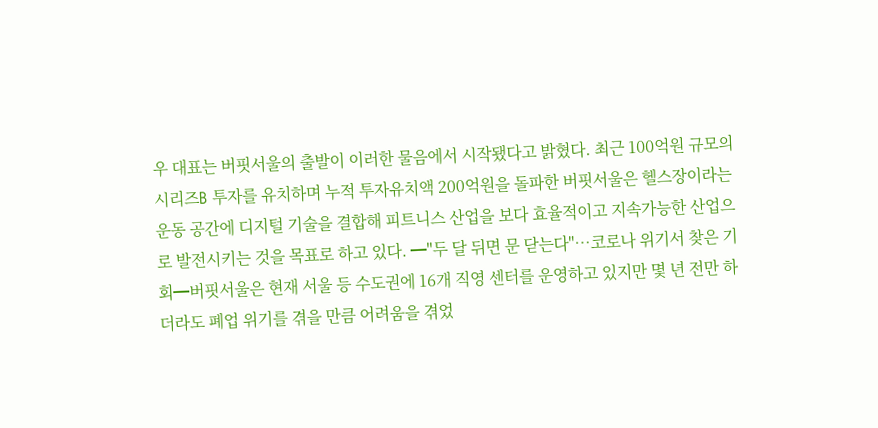우 대표는 버핏서울의 출발이 이러한 물음에서 시작됐다고 밝혔다. 최근 100억원 규모의 시리즈B 투자를 유치하며 누적 투자유치액 200억원을 돌파한 버핏서울은 헬스장이라는 운동 공간에 디지털 기술을 결합해 피트니스 산업을 보다 효율적이고 지속가능한 산업으로 발전시키는 것을 목표로 하고 있다. ━"두 달 뒤면 문 닫는다"…코로나 위기서 찾은 기회━버핏서울은 현재 서울 등 수도권에 16개 직영 센터를 운영하고 있지만 몇 년 전만 하더라도 폐업 위기를 겪을 만큼 어려움을 겪었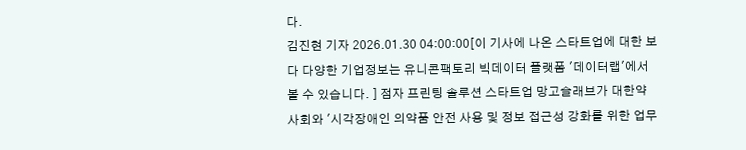다.
김진현 기자 2026.01.30 04:00:00[이 기사에 나온 스타트업에 대한 보다 다양한 기업정보는 유니콘팩토리 빅데이터 플랫폼 '데이터랩'에서 볼 수 있습니다. ] 점자 프린팅 솔루션 스타트업 망고슬래브가 대한약사회와 '시각장애인 의약품 안전 사용 및 정보 접근성 강화를 위한 업무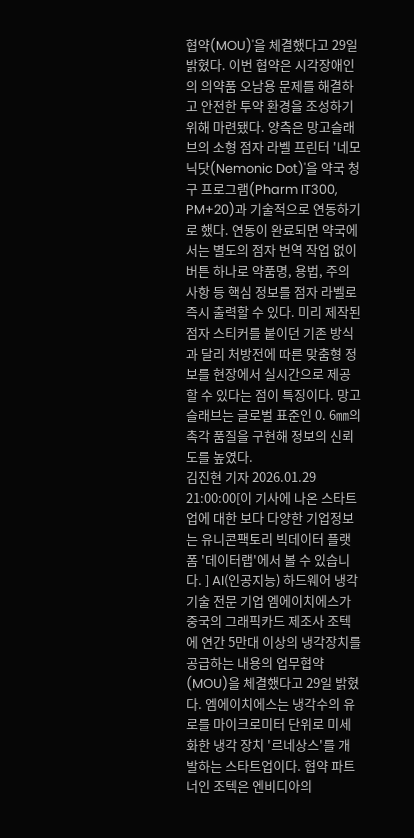협약(MOU)'을 체결했다고 29일 밝혔다. 이번 협약은 시각장애인의 의약품 오남용 문제를 해결하고 안전한 투약 환경을 조성하기 위해 마련됐다. 양측은 망고슬래브의 소형 점자 라벨 프린터 '네모닉닷(Nemonic Dot)'을 약국 청구 프로그램(Pharm IT300, PM+20)과 기술적으로 연동하기로 했다. 연동이 완료되면 약국에서는 별도의 점자 번역 작업 없이 버튼 하나로 약품명, 용법, 주의사항 등 핵심 정보를 점자 라벨로 즉시 출력할 수 있다. 미리 제작된 점자 스티커를 붙이던 기존 방식과 달리 처방전에 따른 맞춤형 정보를 현장에서 실시간으로 제공할 수 있다는 점이 특징이다. 망고슬래브는 글로벌 표준인 0. 6㎜의 촉각 품질을 구현해 정보의 신뢰도를 높였다.
김진현 기자 2026.01.29 21:00:00[이 기사에 나온 스타트업에 대한 보다 다양한 기업정보는 유니콘팩토리 빅데이터 플랫폼 '데이터랩'에서 볼 수 있습니다. ] AI(인공지능) 하드웨어 냉각 기술 전문 기업 엠에이치에스가 중국의 그래픽카드 제조사 조텍에 연간 5만대 이상의 냉각장치를 공급하는 내용의 업무협약(MOU)을 체결했다고 29일 밝혔다. 엠에이치에스는 냉각수의 유로를 마이크로미터 단위로 미세화한 냉각 장치 '르네상스'를 개발하는 스타트업이다. 협약 파트너인 조텍은 엔비디아의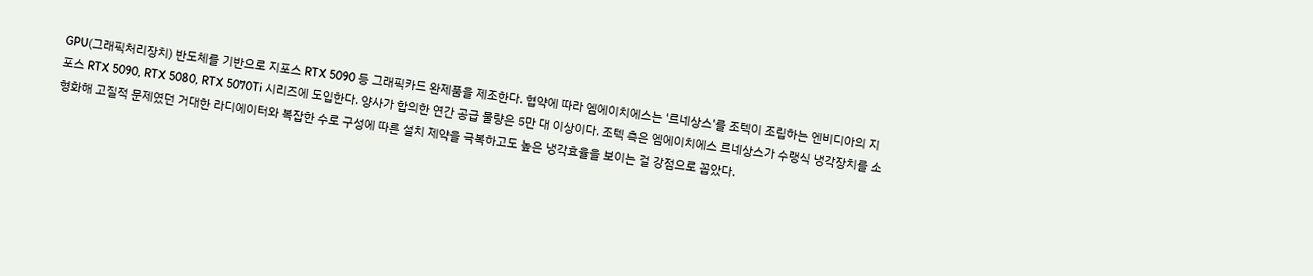GPU(그래픽처리장치) 반도체를 기반으로 지포스 RTX 5090 등 그래픽카드 완제품을 제조한다. 협약에 따라 엠에이치에스는 '르네상스'를 조텍이 조립하는 엔비디아의 지포스 RTX 5090, RTX 5080, RTX 5070Ti 시리즈에 도입한다. 양사가 합의한 연간 공급 물량은 5만 대 이상이다. 조텍 측은 엠에이치에스 르네상스가 수랭식 냉각장치를 소형화해 고질적 문제였던 거대한 라디에이터와 복잡한 수로 구성에 따른 설치 제약을 극복하고도 높은 냉각효율을 보이는 걸 강점으로 꼽았다.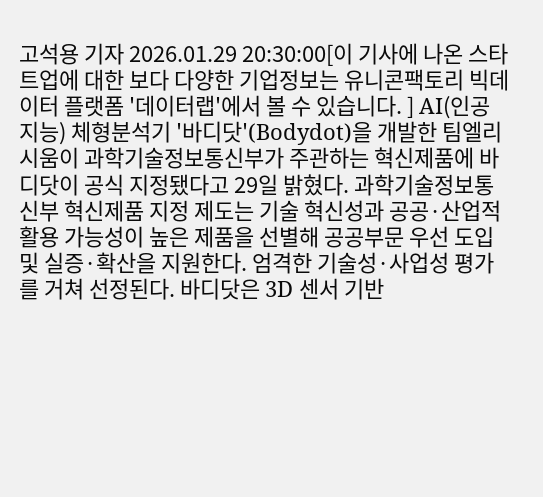고석용 기자 2026.01.29 20:30:00[이 기사에 나온 스타트업에 대한 보다 다양한 기업정보는 유니콘팩토리 빅데이터 플랫폼 '데이터랩'에서 볼 수 있습니다. ] AI(인공지능) 체형분석기 '바디닷'(Bodydot)을 개발한 팀엘리시움이 과학기술정보통신부가 주관하는 혁신제품에 바디닷이 공식 지정됐다고 29일 밝혔다. 과학기술정보통신부 혁신제품 지정 제도는 기술 혁신성과 공공·산업적 활용 가능성이 높은 제품을 선별해 공공부문 우선 도입 및 실증·확산을 지원한다. 엄격한 기술성·사업성 평가를 거쳐 선정된다. 바디닷은 3D 센서 기반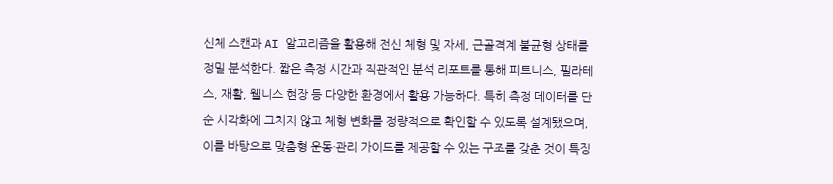신체 스캔과 AI 알고리즘을 활용해 전신 체형 및 자세, 근골격계 불균형 상태를 정밀 분석한다. 짧은 측정 시간과 직관적인 분석 리포트를 통해 피트니스, 필라테스, 재활, 웰니스 현장 등 다양한 환경에서 활용 가능하다. 특히 측정 데이터를 단순 시각화에 그치지 않고 체형 변화를 정량적으로 확인할 수 있도록 설계됐으며, 이를 바탕으로 맞춤형 운동·관리 가이드를 제공할 수 있는 구조를 갖춘 것이 특징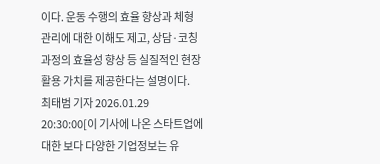이다. 운동 수행의 효율 향상과 체형 관리에 대한 이해도 제고, 상담·코칭 과정의 효율성 향상 등 실질적인 현장 활용 가치를 제공한다는 설명이다.
최태범 기자 2026.01.29 20:30:00[이 기사에 나온 스타트업에 대한 보다 다양한 기업정보는 유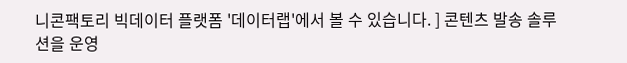니콘팩토리 빅데이터 플랫폼 '데이터랩'에서 볼 수 있습니다. ] 콘텐츠 발송 솔루션을 운영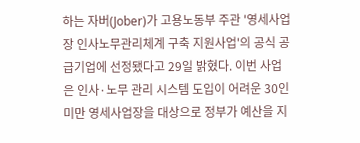하는 자버(Jober)가 고용노동부 주관 '영세사업장 인사노무관리체계 구축 지원사업'의 공식 공급기업에 선정됐다고 29일 밝혔다. 이번 사업은 인사·노무 관리 시스템 도입이 어려운 30인 미만 영세사업장을 대상으로 정부가 예산을 지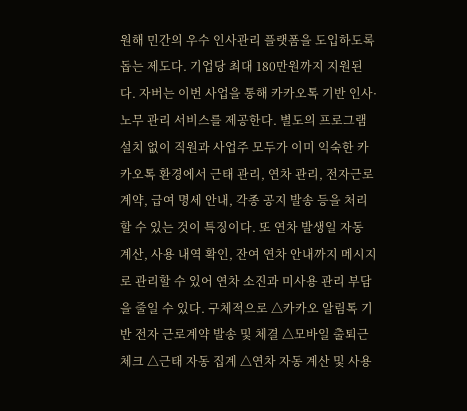원해 민간의 우수 인사관리 플랫폼을 도입하도록 돕는 제도다. 기업당 최대 180만원까지 지원된다. 자버는 이번 사업을 통해 카카오톡 기반 인사·노무 관리 서비스를 제공한다. 별도의 프로그램 설치 없이 직원과 사업주 모두가 이미 익숙한 카카오톡 환경에서 근태 관리, 연차 관리, 전자근로계약, 급여 명세 안내, 각종 공지 발송 등을 처리할 수 있는 것이 특징이다. 또 연차 발생일 자동 계산, 사용 내역 확인, 잔여 연차 안내까지 메시지로 관리할 수 있어 연차 소진과 미사용 관리 부담을 줄일 수 있다. 구체적으로 △카카오 알림톡 기반 전자 근로계약 발송 및 체결 △모바일 출퇴근 체크 △근태 자동 집계 △연차 자동 계산 및 사용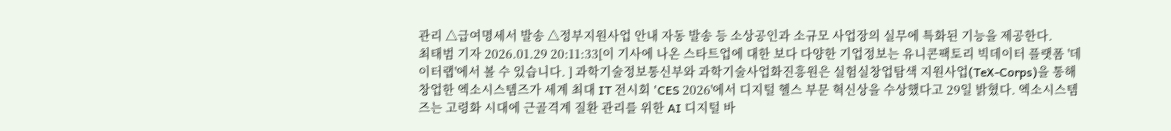관리 △급여명세서 발송 △정부지원사업 안내 자동 발송 등 소상공인과 소규모 사업장의 실무에 특화된 기능을 제공한다.
최태범 기자 2026.01.29 20:11:33[이 기사에 나온 스타트업에 대한 보다 다양한 기업정보는 유니콘팩토리 빅데이터 플랫폼 '데이터랩'에서 볼 수 있습니다. ] 과학기술정보통신부와 과학기술사업화진흥원은 실험실창업탐색 지원사업(TeX-Corps)을 통해 창업한 엑소시스템즈가 세계 최대 IT 전시회 'CES 2026'에서 디지털 헬스 부문 혁신상을 수상했다고 29일 밝혔다. 엑소시스템즈는 고령화 시대에 근골격계 질환 관리를 위한 AI 디지털 바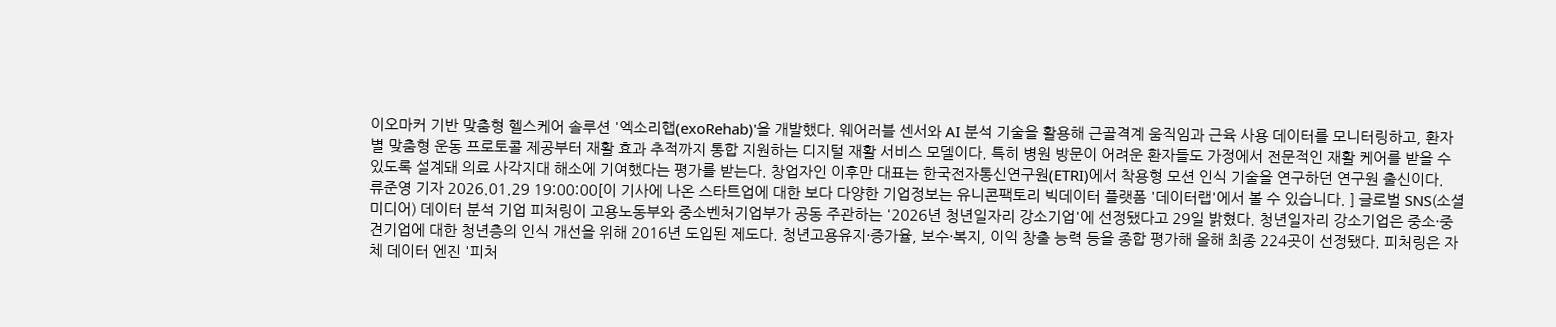이오마커 기반 맞춤형 헬스케어 솔루션 '엑소리햅(exoRehab)'을 개발했다. 웨어러블 센서와 AI 분석 기술을 활용해 근골격계 움직임과 근육 사용 데이터를 모니터링하고, 환자별 맞춤형 운동 프로토콜 제공부터 재활 효과 추적까지 통합 지원하는 디지털 재활 서비스 모델이다. 특히 병원 방문이 어려운 환자들도 가정에서 전문적인 재활 케어를 받을 수 있도록 설계돼 의료 사각지대 해소에 기여했다는 평가를 받는다. 창업자인 이후만 대표는 한국전자통신연구원(ETRI)에서 착용형 모션 인식 기술을 연구하던 연구원 출신이다.
류준영 기자 2026.01.29 19:00:00[이 기사에 나온 스타트업에 대한 보다 다양한 기업정보는 유니콘팩토리 빅데이터 플랫폼 '데이터랩'에서 볼 수 있습니다. ] 글로벌 SNS(소셜미디어) 데이터 분석 기업 피처링이 고용노동부와 중소벤처기업부가 공동 주관하는 '2026년 청년일자리 강소기업'에 선정됐다고 29일 밝혔다. 청년일자리 강소기업은 중소·중견기업에 대한 청년층의 인식 개선을 위해 2016년 도입된 제도다. 청년고용유지·증가율, 보수·복지, 이익 창출 능력 등을 종합 평가해 올해 최종 224곳이 선정됐다. 피처링은 자체 데이터 엔진 '피처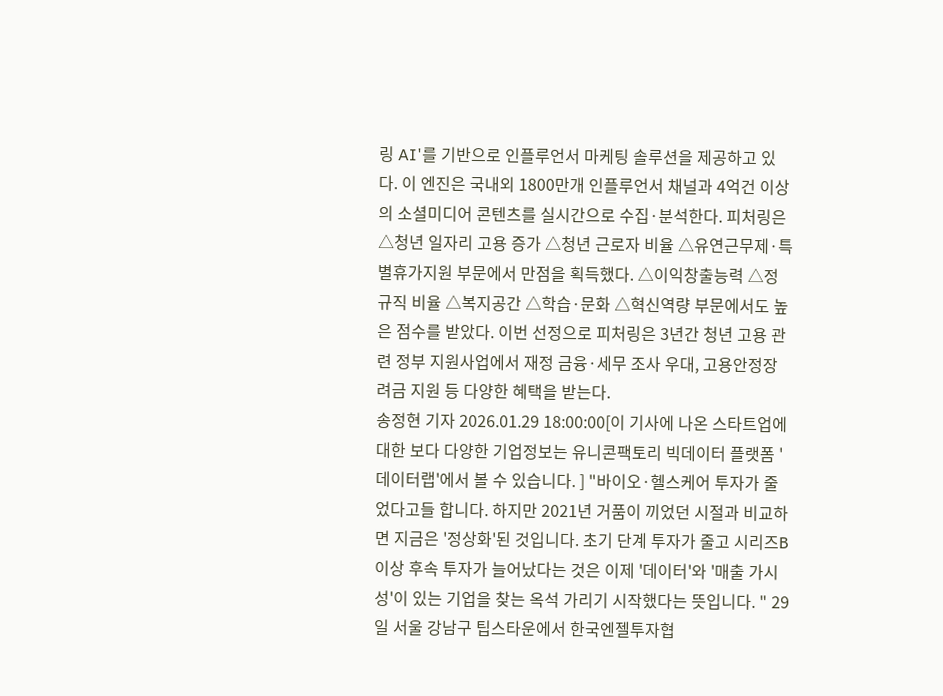링 AI'를 기반으로 인플루언서 마케팅 솔루션을 제공하고 있다. 이 엔진은 국내외 1800만개 인플루언서 채널과 4억건 이상의 소셜미디어 콘텐츠를 실시간으로 수집·분석한다. 피처링은 △청년 일자리 고용 증가 △청년 근로자 비율 △유연근무제·특별휴가지원 부문에서 만점을 획득했다. △이익창출능력 △정규직 비율 △복지공간 △학습·문화 △혁신역량 부문에서도 높은 점수를 받았다. 이번 선정으로 피처링은 3년간 청년 고용 관련 정부 지원사업에서 재정 금융·세무 조사 우대, 고용안정장려금 지원 등 다양한 혜택을 받는다.
송정현 기자 2026.01.29 18:00:00[이 기사에 나온 스타트업에 대한 보다 다양한 기업정보는 유니콘팩토리 빅데이터 플랫폼 '데이터랩'에서 볼 수 있습니다. ] "바이오·헬스케어 투자가 줄었다고들 합니다. 하지만 2021년 거품이 끼었던 시절과 비교하면 지금은 '정상화'된 것입니다. 초기 단계 투자가 줄고 시리즈B 이상 후속 투자가 늘어났다는 것은 이제 '데이터'와 '매출 가시성'이 있는 기업을 찾는 옥석 가리기 시작했다는 뜻입니다. " 29일 서울 강남구 팁스타운에서 한국엔젤투자협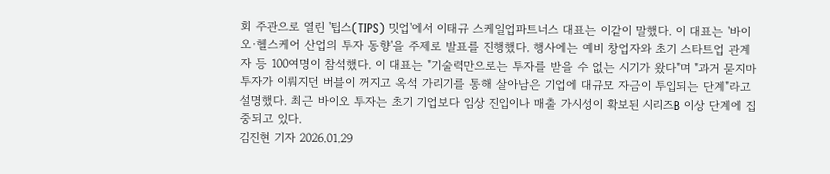회 주관으로 열린 '팁스(TIPS) 밋업'에서 이태규 스케일업파트너스 대표는 이같이 말했다. 이 대표는 '바이오·헬스케어 산업의 투자 동향'을 주제로 발표를 진행했다. 행사에는 예비 창업자와 초기 스타트업 관계자 등 100여명이 참석했다. 이 대표는 "기술력만으로는 투자를 받을 수 없는 시기가 왔다"며 "과거 묻지마 투자가 이뤄지던 버블이 꺼지고 옥석 가리기를 통해 살아남은 기업에 대규모 자금이 투입되는 단계"라고 설명했다. 최근 바이오 투자는 초기 기업보다 임상 진입이나 매출 가시성이 확보된 시리즈B 이상 단계에 집중되고 있다.
김진현 기자 2026.01.29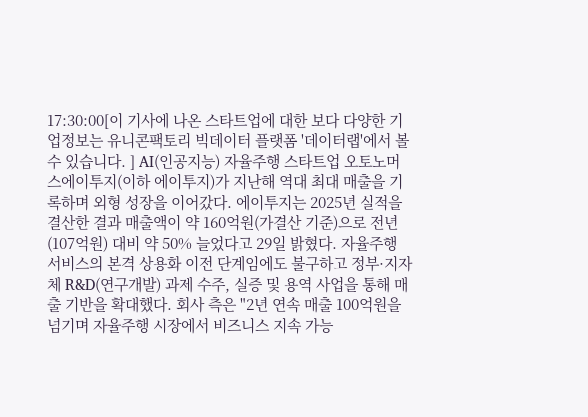17:30:00[이 기사에 나온 스타트업에 대한 보다 다양한 기업정보는 유니콘팩토리 빅데이터 플랫폼 '데이터랩'에서 볼 수 있습니다. ] AI(인공지능) 자율주행 스타트업 오토노머스에이투지(이하 에이투지)가 지난해 역대 최대 매출을 기록하며 외형 성장을 이어갔다. 에이투지는 2025년 실적을 결산한 결과 매출액이 약 160억원(가결산 기준)으로 전년(107억원) 대비 약 50% 늘었다고 29일 밝혔다. 자율주행 서비스의 본격 상용화 이전 단계임에도 불구하고 정부·지자체 R&D(연구개발) 과제 수주, 실증 및 용역 사업을 통해 매출 기반을 확대했다. 회사 측은 "2년 연속 매출 100억원을 넘기며 자율주행 시장에서 비즈니스 지속 가능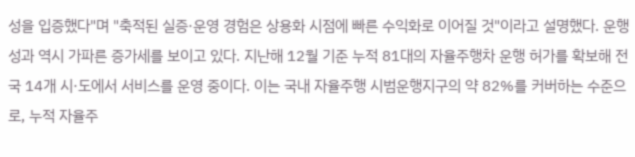성을 입증했다"며 "축적된 실증·운영 경험은 상용화 시점에 빠른 수익화로 이어질 것"이라고 설명했다. 운행 성과 역시 가파른 증가세를 보이고 있다. 지난해 12월 기준 누적 81대의 자율주행차 운행 허가를 확보해 전국 14개 시·도에서 서비스를 운영 중이다. 이는 국내 자율주행 시범운행지구의 약 82%를 커버하는 수준으로, 누적 자율주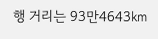행 거리는 93만4643㎞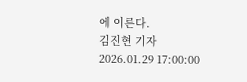에 이른다.
김진현 기자 2026.01.29 17:00:00